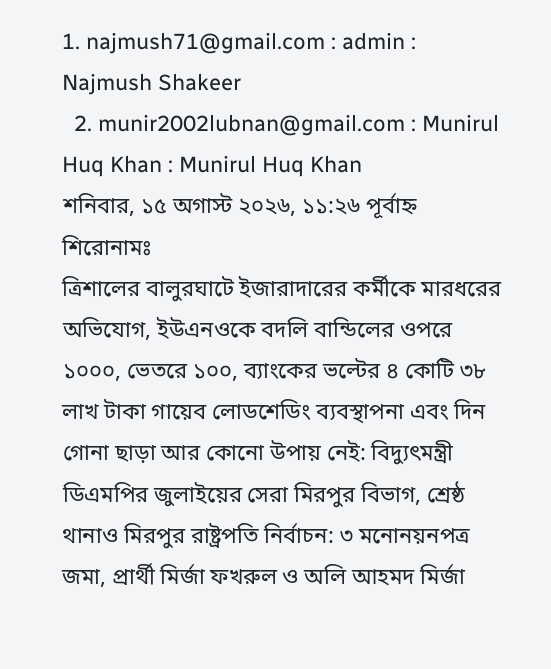1. najmush71@gmail.com : admin : Najmush Shakeer
  2. munir2002lubnan@gmail.com : Munirul Huq Khan : Munirul Huq Khan
শনিবার, ১৫ অগাস্ট ২০২৬, ১১:২৬ পূর্বাহ্ন
শিরোনামঃ
ত্রিশালের বালুরঘাটে ইজারাদারের কর্মীকে মারধরের অভিযোগ, ইউএনওকে বদলি বান্ডিলের ওপরে ১০০০, ভেতরে ১০০, ব্যাংকের ভল্টের ৪ কোটি ৩৮ লাখ টাকা গায়েব লোডশেডিং ব্যবস্থাপনা এবং দিন গোনা ছাড়া আর কোনো উপায় নেই: বিদ্যুৎমন্ত্রী ডিএমপির জুলাইয়ের সেরা মিরপুর বিভাগ, শ্রেষ্ঠ থানাও মিরপুর রাষ্ট্রপতি নির্বাচন: ৩ মনোনয়নপত্র জমা, প্রার্থী মির্জা ফখরুল ও অলি আহমদ মির্জা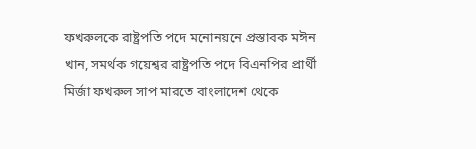ফখরুলকে রাষ্ট্রপতি পদে মনোনয়নে প্রস্তাবক মঈন খান, সমর্থক গয়েশ্বর রাষ্ট্রপতি পদে বিএনপির প্রার্থী মির্জা ফখরুল সাপ মারতে বাংলাদেশ থেকে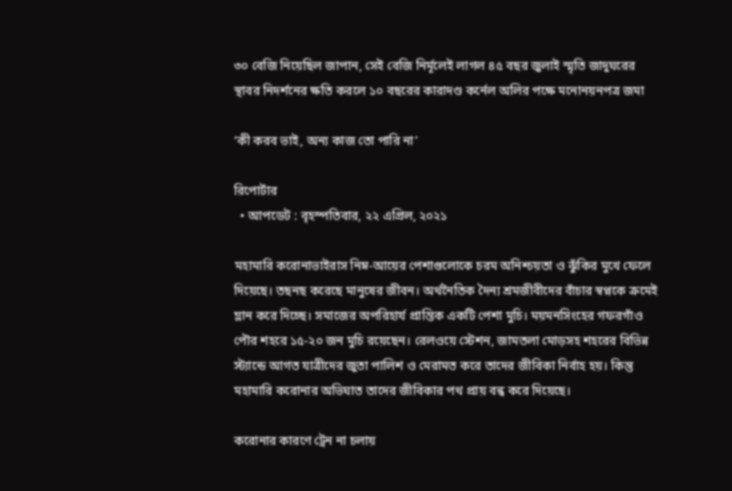৩০ বেজি নিয়েছিল জাপান, সেই বেজি নির্মূলেই লাগল ৪৫ বছর জুলাই স্মৃতি জাদুঘরের স্থাবর নিদর্শনের ক্ষতি করলে ১০ বছরের কারাদণ্ড কর্নেল অলির পক্ষে মনোনয়নপত্র জমা

‘কী করব ভাই, অন্য কাজ তো পারি না’

রিপোর্টার
  • আপডেট : বৃহস্পতিবার, ২২ এপ্রিল, ২০২১

মহামারি করোনাভাইরাস নিম্ন-আয়ের পেশাগুলোকে চরম অনিশ্চয়তা ও ঝুঁকির মুখে ফেলে দিয়েছে। তছনছ করেছে মানুষের জীবন। অর্থনৈতিক দৈন্য শ্রমজীবীদের বাঁচার স্বপ্নকে ক্রমেই ম্লান করে দিচ্ছে। সমাজের অপরিহার্য প্রান্তিক একটি পেশা মুচি। ময়মনসিংহের গফরগাঁও পৌর শহরে ১৫-২০ জন মুচি রয়েছেন। রেলওয়ে স্টেশন, জামতলা মোড়সহ শহরের বিভিন্ন স্ট্যান্ডে আগত যাত্রীদের জুতা পালিশ ও মেরামত করে তাদের জীবিকা নির্বাহ হয়। কিন্তু মহামারি করোনার অভিঘাত তাদের জীবিকার পথ প্রায় বন্ধ করে দিয়েছে।

করোনার কারণে ট্রেন না চলায়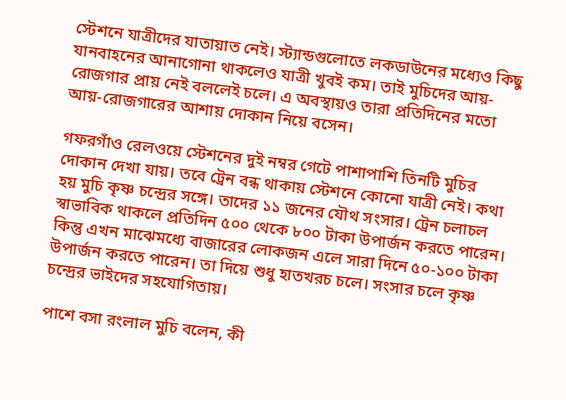স্টেশনে যাত্রীদের যাতায়াত নেই। স্ট্যান্ডগুলোতে লকডাউনের মধ্যেও কিছু যানবাহনের আনাগোনা থাকলেও যাত্রী খুবই কম। তাই মুচিদের আয়-রোজগার প্রায় নেই বললেই চলে। এ অবস্থায়ও তারা প্রতিদিনের মতো আয়-রোজগারের আশায় দোকান নিয়ে বসেন।

গফরগাঁও রেলওয়ে স্টেশনের দুই নম্বর গেটে পাশাপাশি তিনটি মুচির দোকান দেখা যায়। তবে ট্রেন বন্ধ থাকায় স্টেশনে কোনো যাত্রী নেই। কথা হয় মুচি কৃষ্ণ চন্দ্রের সঙ্গে। তাদের ১১ জনের যৌথ সংসার। ট্রেন চলাচল স্বাভাবিক থাকলে প্রতিদিন ৫০০ থেকে ৮০০ টাকা উপার্জন করতে পারেন। কিন্তু এখন মাঝেমধ্যে বাজারের লোকজন এলে সারা দিনে ৫০-১০০ টাকা উপার্জন করতে পারেন। তা দিয়ে শুধু হাতখরচ চলে। সংসার চলে কৃষ্ণ চন্দ্রের ভাইদের সহযোগিতায়।

পাশে বসা রংলাল মুচি বলেন, কী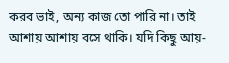করব ভাই, অন্য কাজ তো পারি না। তাই আশায় আশায় বসে থাকি। যদি কিছু আয়-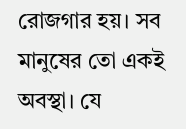রোজগার হয়। সব মানুষের তো একই অবস্থা। যে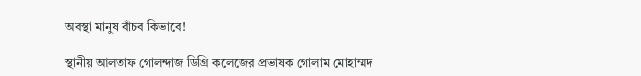অবস্থা মানুষ বাঁচব কিভাবে!

স্থানীয় আলতাফ গোলন্দাজ ডিগ্রি কলেজের প্রভাষক গোলাম মোহাম্মদ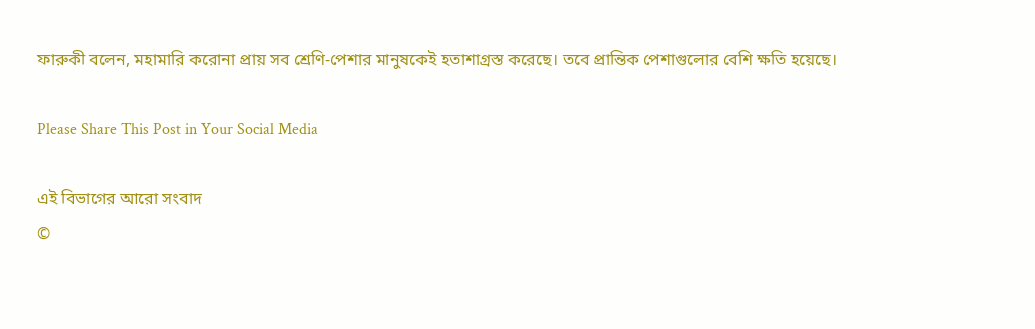ফারুকী বলেন, মহামারি করোনা প্রায় সব শ্রেণি-পেশার মানুষকেই হতাশাগ্রস্ত করেছে। তবে প্রান্তিক পেশাগুলোর বেশি ক্ষতি হয়েছে।

Please Share This Post in Your Social Media

এই বিভাগের আরো সংবাদ
©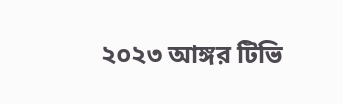২০২৩ আঙ্গর টিভি